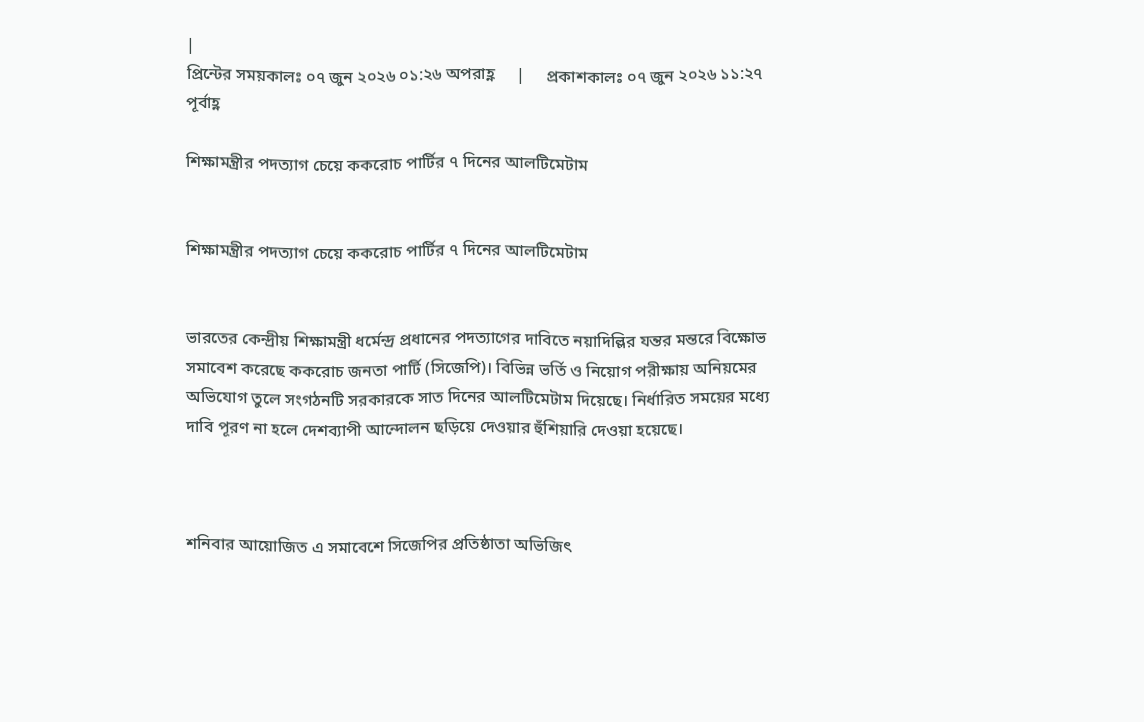|
প্রিন্টের সময়কালঃ ০৭ জুন ২০২৬ ০১:২৬ অপরাহ্ণ     |     প্রকাশকালঃ ০৭ জুন ২০২৬ ১১:২৭ পূর্বাহ্ণ

শিক্ষামন্ত্রীর পদত্যাগ চেয়ে ককরোচ পার্টির ৭ দিনের আলটিমেটাম


শিক্ষামন্ত্রীর পদত্যাগ চেয়ে ককরোচ পার্টির ৭ দিনের আলটিমেটাম


ভারতের কেন্দ্রীয় শিক্ষামন্ত্রী ধর্মেন্দ্র প্রধানের পদত্যাগের দাবিতে নয়াদিল্লির যন্তর মন্তরে বিক্ষোভ সমাবেশ করেছে ককরোচ জনতা পার্টি (সিজেপি)। বিভিন্ন ভর্তি ও নিয়োগ পরীক্ষায় অনিয়মের অভিযোগ তুলে সংগঠনটি সরকারকে সাত দিনের আলটিমেটাম দিয়েছে। নির্ধারিত সময়ের মধ্যে দাবি পূরণ না হলে দেশব্যাপী আন্দোলন ছড়িয়ে দেওয়ার হুঁশিয়ারি দেওয়া হয়েছে।



শনিবার আয়োজিত এ সমাবেশে সিজেপির প্রতিষ্ঠাতা অভিজিৎ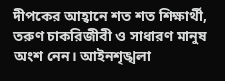দীপকের আহ্বানে শত শত শিক্ষার্থী, তরুণ চাকরিজীবী ও সাধারণ মানুষ অংশ নেন। আইনশৃঙ্খলা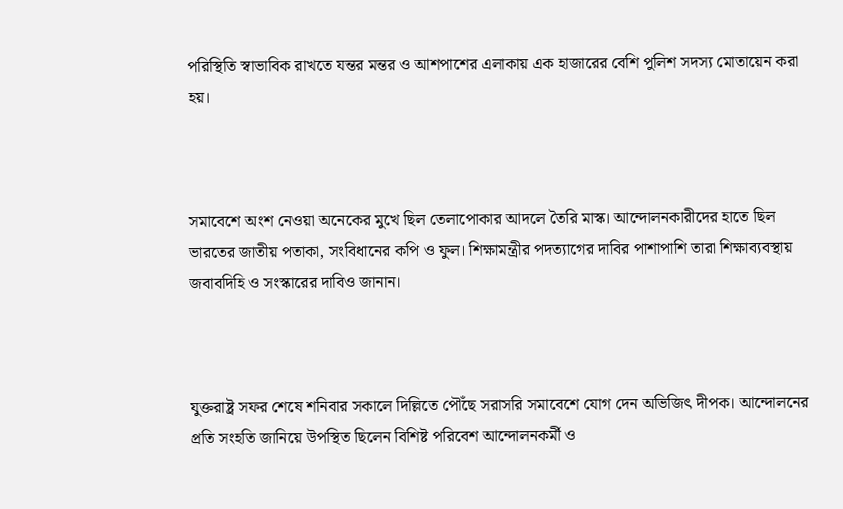পরিস্থিতি স্বাভাবিক রাখতে যন্তর মন্তর ও আশপাশের এলাকায় এক হাজারের বেশি পুলিশ সদস্য মোতায়েন করা হয়।



সমাবেশে অংশ নেওয়া অনেকের মুখে ছিল তেলাপোকার আদলে তৈরি মাস্ক। আন্দোলনকারীদের হাতে ছিল ভারতের জাতীয় পতাকা, সংবিধানের কপি ও ফুল। শিক্ষামন্ত্রীর পদত্যাগের দাবির পাশাপাশি তারা শিক্ষাব্যবস্থায় জবাবদিহি ও সংস্কারের দাবিও জানান।



যুক্তরাষ্ট্র সফর শেষে শনিবার সকালে দিল্লিতে পৌঁছে সরাসরি সমাবেশে যোগ দেন অভিজিৎ দীপক। আন্দোলনের প্রতি সংহতি জানিয়ে উপস্থিত ছিলেন বিশিষ্ট পরিবেশ আন্দোলনকর্মী ও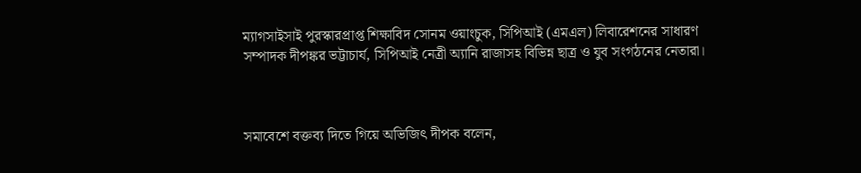ম্যাগসাইসাই পুরস্কারপ্রাপ্ত শিক্ষাবিদ সোনম ওয়াংচুক, সিপিআই (এমএল) লিবারেশনের সাধারণ সম্পাদক দীপঙ্কর ভট্টাচার্য, সিপিআই নেত্রী অ্যানি রাজাসহ বিভিন্ন ছাত্র ও যুব সংগঠনের নেতারা।



সমাবেশে বক্তব্য দিতে গিয়ে অভিজিৎ দীপক বলেন,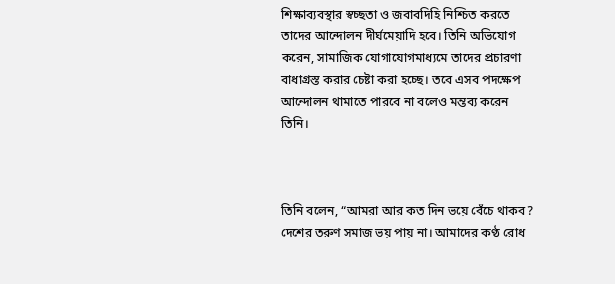শিক্ষাব্যবস্থার স্বচ্ছতা ও জবাবদিহি নিশ্চিত করতে তাদের আন্দোলন দীর্ঘমেয়াদি হবে। তিনি অভিযোগ করেন, সামাজিক যোগাযোগমাধ্যমে তাদের প্রচারণা বাধাগ্রস্ত করার চেষ্টা করা হচ্ছে। তবে এসব পদক্ষেপ আন্দোলন থামাতে পারবে না বলেও মন্তব্য করেন তিনি।



তিনি বলেন, “আমরা আর কত দিন ভয়ে বেঁচে থাকব? দেশের তরুণ সমাজ ভয় পায় না। আমাদের কণ্ঠ রোধ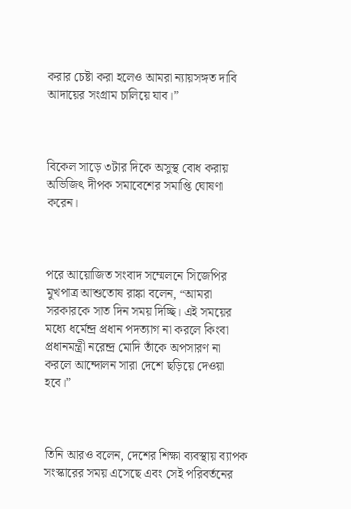করার চেষ্টা করা হলেও আমরা ন্যায়সঙ্গত দাবি আদায়ের সংগ্রাম চালিয়ে যাব।”



বিকেল সাড়ে ৩টার দিকে অসুস্থ বোধ করায় অভিজিৎ দীপক সমাবেশের সমাপ্তি ঘোষণা করেন।



পরে আয়োজিত সংবাদ সম্মেলনে সিজেপির মুখপাত্র আশুতোষ রাঙ্কা বলেন, “আমরা সরকারকে সাত দিন সময় দিচ্ছি। এই সময়ের মধ্যে ধর্মেন্দ্র প্রধান পদত্যাগ না করলে কিংবা প্রধানমন্ত্রী নরেন্দ্র মোদি তাঁকে অপসারণ না করলে আন্দোলন সারা দেশে ছড়িয়ে দেওয়া হবে।”



তিনি আরও বলেন, দেশের শিক্ষা ব্যবস্থায় ব্যাপক সংস্কারের সময় এসেছে এবং সেই পরিবর্তনের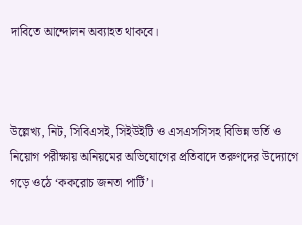দাবিতে আন্দোলন অব্যাহত থাকবে।



উল্লেখ্য, নিট, সিবিএসই, সিইউইটি ও এসএসসিসহ বিভিন্ন ভর্তি ও নিয়োগ পরীক্ষায় অনিয়মের অভিযোগের প্রতিবাদে তরুণদের উদ্যোগে গড়ে ওঠে ‘ককরোচ জনতা পার্টি’।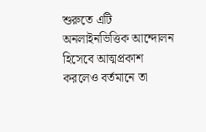শুরুতে এটি অনলাইনভিত্তিক আন্দোলন হিসেবে আত্মপ্রকাশ করলেও বর্তমানে তা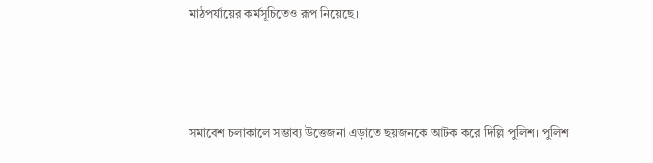মাঠপর্যায়ের কর্মসূচিতেও রূপ নিয়েছে।



সমাবেশ চলাকালে সম্ভাব্য উত্তেজনা এড়াতে ছয়জনকে আটক করে দিল্লি পুলিশ। পুলিশ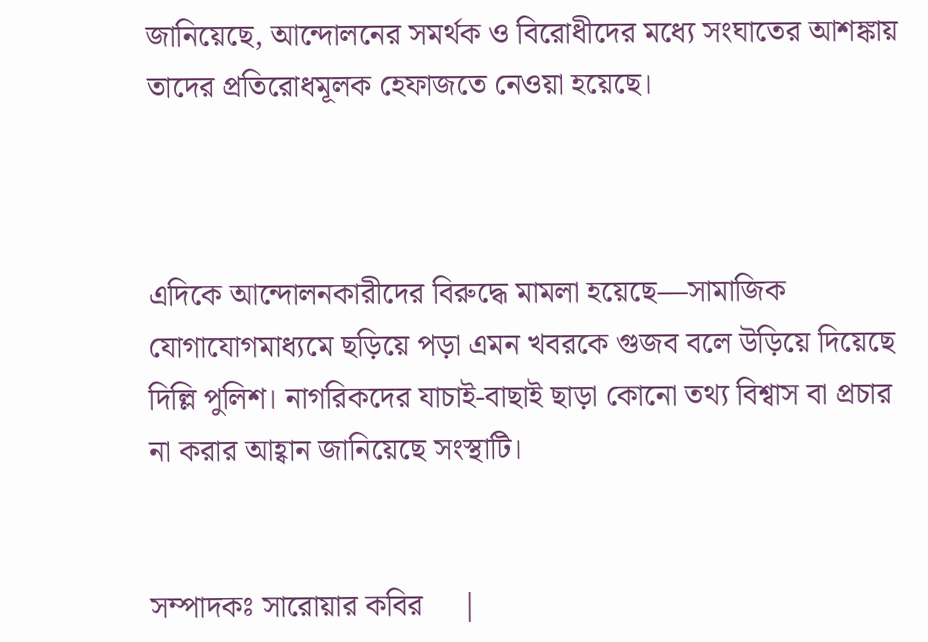জানিয়েছে, আন্দোলনের সমর্থক ও বিরোধীদের মধ্যে সংঘাতের আশঙ্কায় তাদের প্রতিরোধমূলক হেফাজতে নেওয়া হয়েছে।



এদিকে আন্দোলনকারীদের বিরুদ্ধে মামলা হয়েছে—সামাজিক যোগাযোগমাধ্যমে ছড়িয়ে পড়া এমন খবরকে গুজব বলে উড়িয়ে দিয়েছে দিল্লি পুলিশ। নাগরিকদের যাচাই-বাছাই ছাড়া কোনো তথ্য বিশ্বাস বা প্রচার না করার আহ্বান জানিয়েছে সংস্থাটি।


সম্পাদকঃ সারোয়ার কবির     |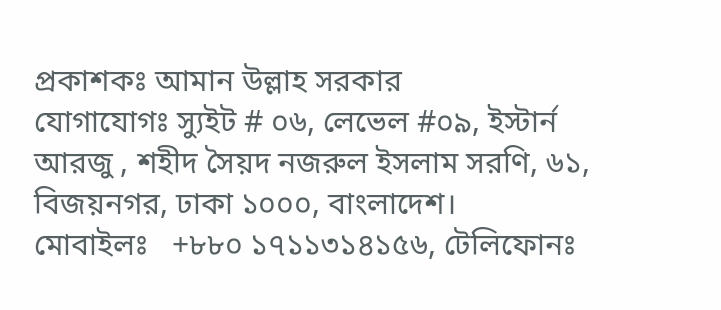প্রকাশকঃ আমান উল্লাহ সরকার
যোগাযোগঃ স্যুইট # ০৬, লেভেল #০৯, ইস্টার্ন আরজু , শহীদ সৈয়দ নজরুল ইসলাম সরণি, ৬১, বিজয়নগর, ঢাকা ১০০০, বাংলাদেশ।
মোবাইলঃ   +৮৮০ ১৭১১৩১৪১৫৬, টেলিফোনঃ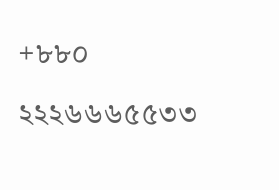+৮৮০ ২২২৬৬৬৫৫৩৩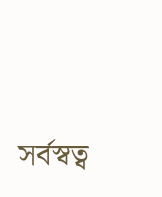সর্বস্বত্ব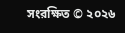সংরক্ষিত © ২০২৬